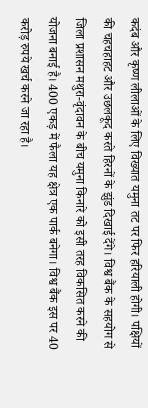कदंब और कृष्ण लीलाओं के लिए विख्यात यमुना तट पर फिर हरियाली होगी। पक्षियों की चहचहाहट और उछलकूद करते हिरनों के झुंड दिखाई देंगे। विश्व बैंक के सहयोग से जिला प्रशासन मथुरा-वृंदावन के बीच यमुना किनारे को इसी तरह विकसित करने की योजना बनाई है। 400 एकड़ में फैला यह क्षेत्र एक पार्क बनेगा। विश्व बैंक इस पर 40 करोड़ रुपये खर्च करने जा रहा है।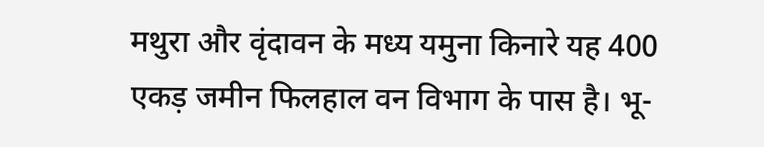मथुरा और वृंदावन के मध्य यमुना किनारे यह 400 एकड़ जमीन फिलहाल वन विभाग के पास है। भू-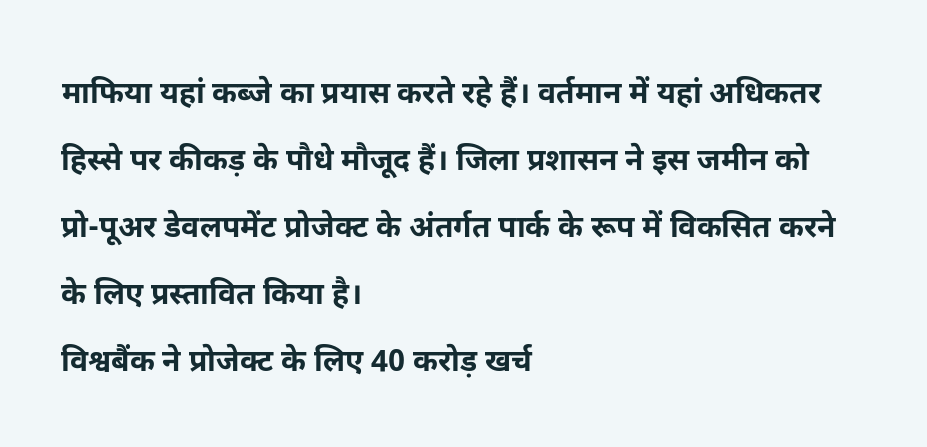माफिया यहां कब्जे का प्रयास करते रहे हैं। वर्तमान में यहां अधिकतर हिस्से पर कीकड़ के पौधे मौजूद हैं। जिला प्रशासन ने इस जमीन को प्रो-पूअर डेवलपमेंट प्रोजेक्ट के अंतर्गत पार्क के रूप में विकसित करने के लिए प्रस्तावित किया है।
विश्वबैंक ने प्रोजेक्ट के लिए 40 करोड़ खर्च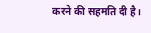करने की सहमति दी है।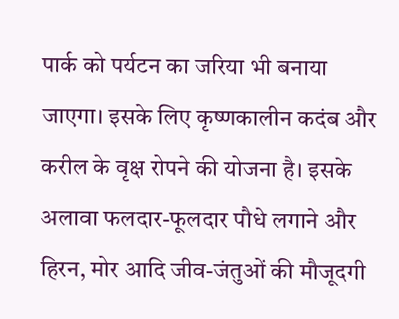पार्क को पर्यटन का जरिया भी बनाया जाएगा। इसके लिए कृष्णकालीन कदंब और करील के वृक्ष रोपने की योजना है। इसके अलावा फलदार-फूलदार पौधे लगाने और हिरन, मोर आदि जीव-जंतुओं की मौजूदगी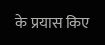के प्रयास किए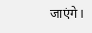जाएंगे।